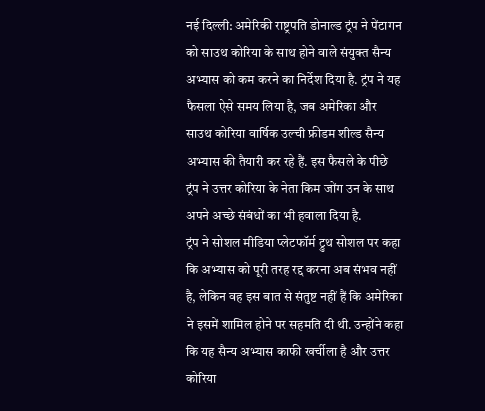नई दिल्ली: अमेरिकी राष्ट्रपति डोनाल्ड ट्रंप ने पेंटागन को साउथ कोरिया के साथ होने वाले संयुक्त सैन्य अभ्यास को कम करने का निर्देश दिया है. ट्रंप ने यह फैसला ऐसे समय लिया है, जब अमेरिका और साउथ कोरिया वार्षिक उल्ची फ्रीडम शील्ड सैन्य अभ्यास की तैयारी कर रहे हैं. इस फैसले के पीछे ट्रंप ने उत्तर कोरिया के नेता किम जोंग उन के साथ अपने अच्छे संबंधों का भी हवाला दिया है.
ट्रंप ने सोशल मीडिया प्लेटफॉर्म ट्रुथ सोशल पर कहा कि अभ्यास को पूरी तरह रद्द करना अब संभव नहीं है, लेकिन वह इस बात से संतुष्ट नहीं हैं कि अमेरिका ने इसमें शामिल होने पर सहमति दी थी. उन्होंने कहा कि यह सैन्य अभ्यास काफी खर्चीला है और उत्तर कोरिया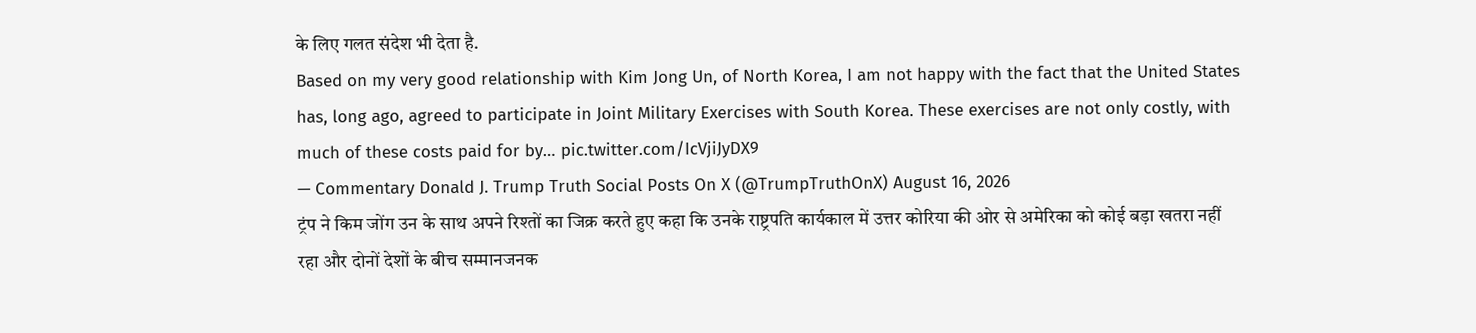के लिए गलत संदेश भी देता है.
Based on my very good relationship with Kim Jong Un, of North Korea, I am not happy with the fact that the United States has, long ago, agreed to participate in Joint Military Exercises with South Korea. These exercises are not only costly, with much of these costs paid for by… pic.twitter.com/IcVjiJyDX9
— Commentary Donald J. Trump Truth Social Posts On X (@TrumpTruthOnX) August 16, 2026
ट्रंप ने किम जोंग उन के साथ अपने रिश्तों का जिक्र करते हुए कहा कि उनके राष्ट्रपति कार्यकाल में उत्तर कोरिया की ओर से अमेरिका को कोई बड़ा खतरा नहीं रहा और दोनों देशों के बीच सम्मानजनक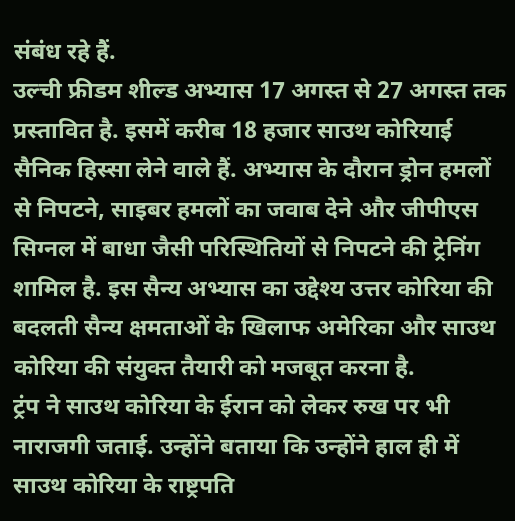संबंध रहे हैं.
उल्ची फ्रीडम शील्ड अभ्यास 17 अगस्त से 27 अगस्त तक प्रस्तावित है. इसमें करीब 18 हजार साउथ कोरियाई सैनिक हिस्सा लेने वाले हैं. अभ्यास के दौरान ड्रोन हमलों से निपटने, साइबर हमलों का जवाब देने और जीपीएस सिग्नल में बाधा जैसी परिस्थितियों से निपटने की ट्रेनिंग शामिल है. इस सैन्य अभ्यास का उद्देश्य उत्तर कोरिया की बदलती सैन्य क्षमताओं के खिलाफ अमेरिका और साउथ कोरिया की संयुक्त तैयारी को मजबूत करना है.
ट्रंप ने साउथ कोरिया के ईरान को लेकर रुख पर भी नाराजगी जताई. उन्होंने बताया कि उन्होंने हाल ही में साउथ कोरिया के राष्ट्रपति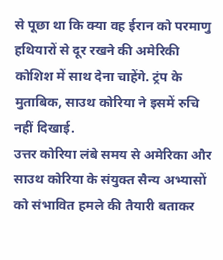से पूछा था कि क्या वह ईरान को परमाणु हथियारों से दूर रखने की अमेरिकी कोशिश में साथ देना चाहेंगे. ट्रंप के मुताबिक, साउथ कोरिया ने इसमें रुचि नहीं दिखाई.
उत्तर कोरिया लंबे समय से अमेरिका और साउथ कोरिया के संयुक्त सैन्य अभ्यासों को संभावित हमले की तैयारी बताकर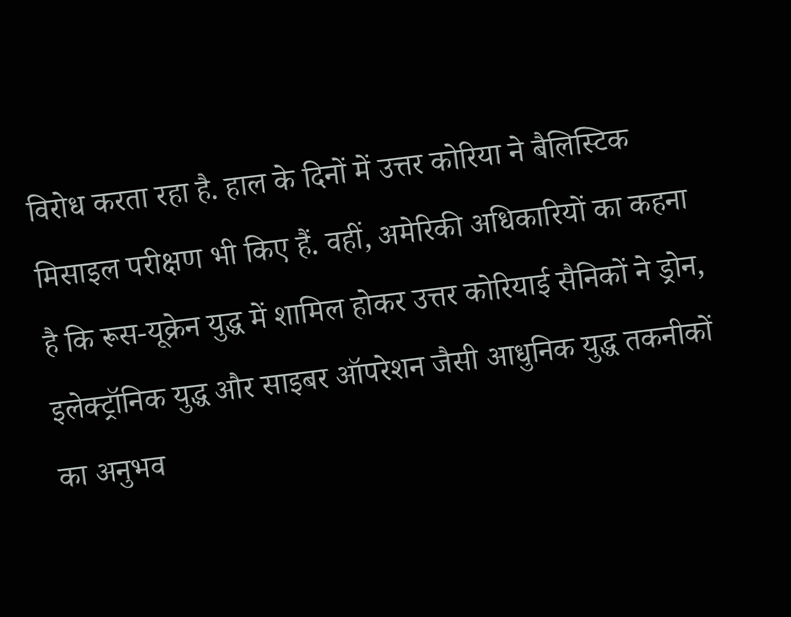विरोध करता रहा है. हाल के दिनों में उत्तर कोरिया ने बैलिस्टिक मिसाइल परीक्षण भी किए हैं. वहीं, अमेरिकी अधिकारियों का कहना है कि रूस-यूक्रेन युद्ध में शामिल होकर उत्तर कोरियाई सैनिकों ने ड्रोन, इलेक्ट्रॉनिक युद्ध और साइबर ऑपरेशन जैसी आधुनिक युद्ध तकनीकों का अनुभव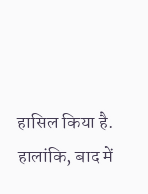हासिल किया है. हालांकि, बाद में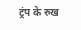ट्रंप के रुख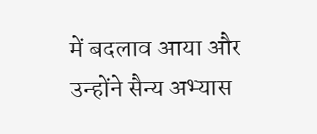में बदलाव आया और उन्होंने सैन्य अभ्यास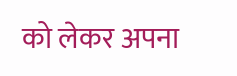को लेकर अपना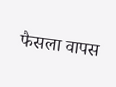फैसला वापस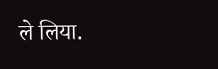ले लिया.